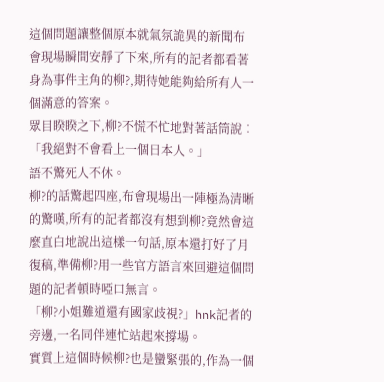這個問題讓整個原本就氣氛詭異的新聞布會現場瞬間安靜了下來,所有的記者都看著身為事件主角的柳?,期待她能夠給所有人一個滿意的答案。
眾目睽睽之下,柳?不慌不忙地對著話筒說︰「我絕對不會看上一個日本人。」
語不驚死人不休。
柳?的話驚起四座,布會現場出一陣極為清晰的驚嘆,所有的記者都沒有想到柳?竟然會這麼直白地說出這樣一句話,原本還打好了月復稿,準備柳?用一些官方語言來回避這個問題的記者頓時啞口無言。
「柳?小姐難道還有國家歧視?」hnk記者的旁邊,一名同伴連忙站起來撐場。
實質上這個時候柳?也是蠻緊張的,作為一個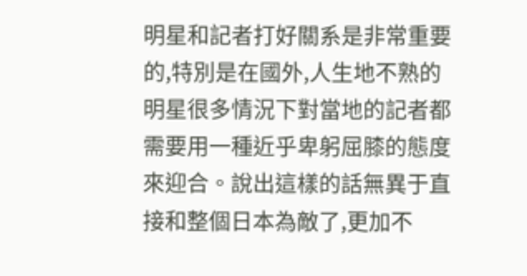明星和記者打好關系是非常重要的,特別是在國外,人生地不熟的明星很多情況下對當地的記者都需要用一種近乎卑躬屈膝的態度來迎合。說出這樣的話無異于直接和整個日本為敵了,更加不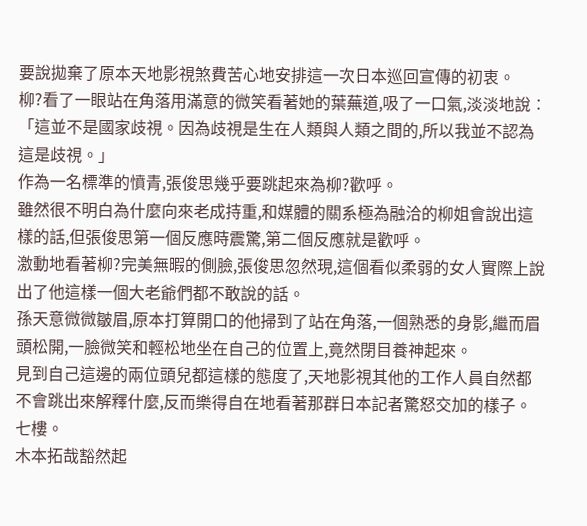要說拋棄了原本天地影視煞費苦心地安排這一次日本巡回宣傳的初衷。
柳?看了一眼站在角落用滿意的微笑看著她的葉蕪道,吸了一口氣,淡淡地說︰「這並不是國家歧視。因為歧視是生在人類與人類之間的,所以我並不認為這是歧視。」
作為一名標準的憤青,張俊思幾乎要跳起來為柳?歡呼。
雖然很不明白為什麼向來老成持重,和媒體的關系極為融洽的柳姐會說出這樣的話,但張俊思第一個反應時震驚,第二個反應就是歡呼。
激動地看著柳?完美無暇的側臉,張俊思忽然現,這個看似柔弱的女人實際上說出了他這樣一個大老爺們都不敢說的話。
孫天意微微皺眉,原本打算開口的他掃到了站在角落,一個熟悉的身影,繼而眉頭松開,一臉微笑和輕松地坐在自己的位置上,竟然閉目養神起來。
見到自己這邊的兩位頭兒都這樣的態度了,天地影視其他的工作人員自然都不會跳出來解釋什麼,反而樂得自在地看著那群日本記者驚怒交加的樣子。
七樓。
木本拓哉豁然起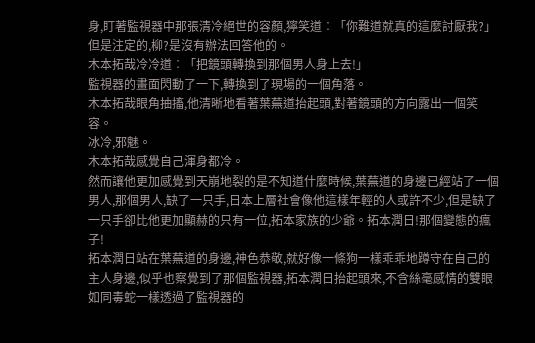身,盯著監視器中那張清冷絕世的容顏,獰笑道︰「你難道就真的這麼討厭我?」
但是注定的,柳?是沒有辦法回答他的。
木本拓哉冷冷道︰「把鏡頭轉換到那個男人身上去!」
監視器的畫面閃動了一下,轉換到了現場的一個角落。
木本拓哉眼角抽搐,他清晰地看著葉蕪道抬起頭,對著鏡頭的方向露出一個笑容。
冰冷,邪魅。
木本拓哉感覺自己渾身都冷。
然而讓他更加感覺到天崩地裂的是不知道什麼時候,葉蕪道的身邊已經站了一個男人,那個男人,缺了一只手,日本上層社會像他這樣年輕的人或許不少,但是缺了一只手卻比他更加顯赫的只有一位,拓本家族的少爺。拓本潤日!那個變態的瘋子!
拓本潤日站在葉蕪道的身邊,神色恭敬,就好像一條狗一樣乖乖地蹲守在自己的主人身邊,似乎也察覺到了那個監視器,拓本潤日抬起頭來,不含絲毫感情的雙眼如同毒蛇一樣透過了監視器的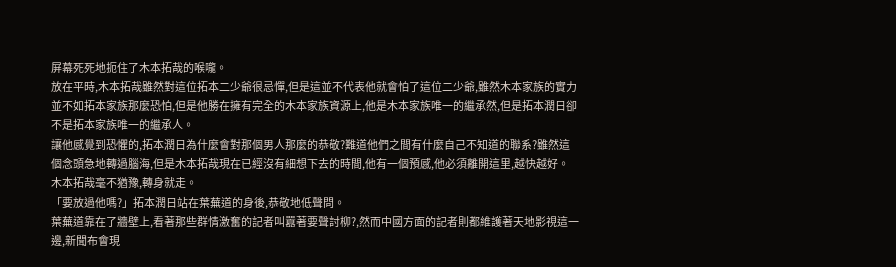屏幕死死地扼住了木本拓哉的喉嚨。
放在平時,木本拓哉雖然對這位拓本二少爺很忌憚,但是這並不代表他就會怕了這位二少爺,雖然木本家族的實力並不如拓本家族那麼恐怕,但是他勝在擁有完全的木本家族資源上,他是木本家族唯一的繼承然,但是拓本潤日卻不是拓本家族唯一的繼承人。
讓他感覺到恐懼的,拓本潤日為什麼會對那個男人那麼的恭敬?難道他們之間有什麼自己不知道的聯系?雖然這個念頭急地轉過腦海,但是木本拓哉現在已經沒有細想下去的時間,他有一個預感,他必須離開這里,越快越好。
木本拓哉毫不猶豫,轉身就走。
「要放過他嗎?」拓本潤日站在葉蕪道的身後,恭敬地低聲問。
葉蕪道靠在了牆壁上,看著那些群情激奮的記者叫囂著要聲討柳?,然而中國方面的記者則都維護著天地影視這一邊,新聞布會現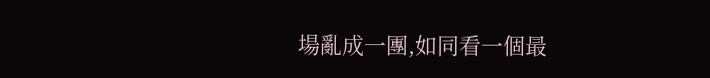場亂成一團,如同看一個最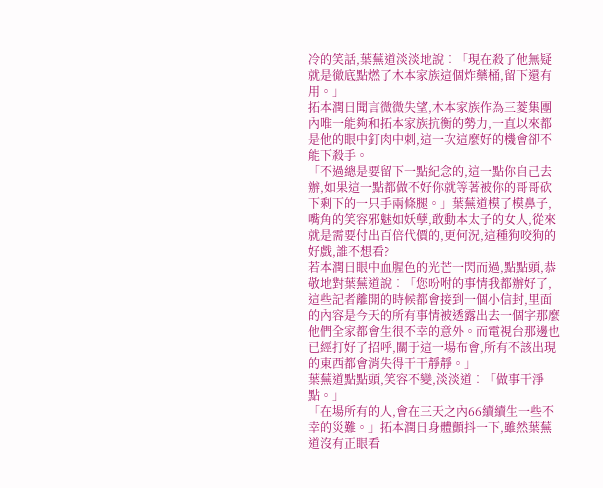冷的笑話,葉蕪道淡淡地說︰「現在殺了他無疑就是徹底點燃了木本家族這個炸藥桶,留下還有用。」
拓本潤日聞言微微失望,木本家族作為三菱集團內唯一能夠和拓本家族抗衡的勢力,一直以來都是他的眼中釘肉中刺,這一次這麼好的機會卻不能下殺手。
「不過總是要留下一點紀念的,這一點你自己去辦,如果這一點都做不好你就等著被你的哥哥砍下剩下的一只手兩條腿。」葉蕪道模了模鼻子,嘴角的笑容邪魅如妖孽,敢動本太子的女人,從來就是需要付出百倍代價的,更何況,這種狗咬狗的好戲,誰不想看?
若本潤日眼中血腥色的光芒一閃而過,點點頭,恭敬地對葉蕪道說︰「您吩咐的事情我都辦好了,這些記者離開的時候都會接到一個小信封,里面的內容是今天的所有事情被透露出去一個字那麼他們全家都會生很不幸的意外。而電視台那邊也已經打好了招呼,關于這一場布會,所有不該出現的東西都會消失得干干靜靜。」
葉蕪道點點頭,笑容不變,淡淡道︰「做事干淨點。」
「在場所有的人,會在三天之內66續續生一些不幸的災難。」拓本潤日身體顫抖一下,雖然葉蕪道沒有正眼看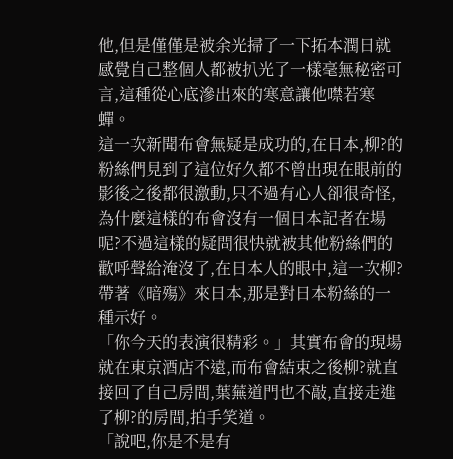他,但是僅僅是被余光掃了一下拓本潤日就感覺自己整個人都被扒光了一樣毫無秘密可言,這種從心底滲出來的寒意讓他噤若寒蟬。
這一次新聞布會無疑是成功的,在日本,柳?的粉絲們見到了這位好久都不曾出現在眼前的影後之後都很激動,只不過有心人卻很奇怪,為什麼這樣的布會沒有一個日本記者在場呢?不過這樣的疑問很快就被其他粉絲們的歡呼聲給淹沒了,在日本人的眼中,這一次柳?帶著《暗殤》來日本,那是對日本粉絲的一種示好。
「你今天的表演很精彩。」其實布會的現場就在東京酒店不遠,而布會結束之後柳?就直接回了自己房間,葉蕪道門也不敲,直接走進了柳?的房間,拍手笑道。
「說吧,你是不是有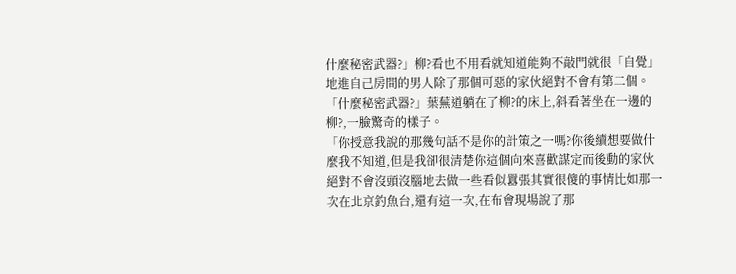什麼秘密武器?」柳?看也不用看就知道能夠不敲門就很「自覺」地進自己房間的男人除了那個可惡的家伙絕對不會有第二個。
「什麼秘密武器?」葉蕪道躺在了柳?的床上,斜看著坐在一邊的柳?,一臉驚奇的樣子。
「你授意我說的那幾句話不是你的計策之一嗎?你後續想要做什麼我不知道,但是我卻很清楚你這個向來喜歡謀定而後動的家伙絕對不會沒頭沒腦地去做一些看似囂張其實很傻的事情比如那一次在北京釣魚台,還有這一次,在布會現場說了那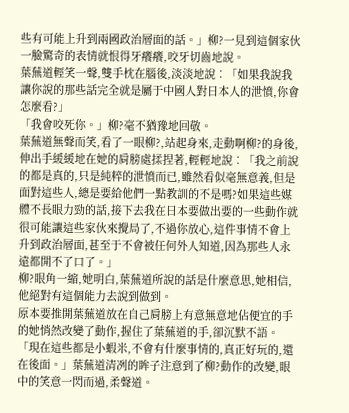些有可能上升到兩國政治層面的話。」柳?一見到這個家伙一臉驚奇的表情就恨得牙癢癢,咬牙切齒地說。
葉蕪道輕笑一聲,雙手枕在腦後,淡淡地說︰「如果我說我讓你說的那些話完全就是屬于中國人對日本人的泄憤,你會怎麼看?」
「我會咬死你。」柳?毫不猶豫地回敬。
葉蕪道無聲而笑,看了一眼柳?,站起身來,走動啊柳?的身後,伸出手緩緩地在她的肩膀處揉捏著,輕輕地說︰「我之前說的都是真的,只是純粹的泄憤而已,雖然看似毫無意義,但是面對這些人,總是要給他們一點教訓的不是嗎?如果這些媒體不長眼力勁的話,接下去我在日本要做出要的一些動作就很可能讓這些家伙來攪局了,不過你放心,這件事情不會上升到政治層面,甚至于不會被任何外人知道,因為那些人永遠都開不了口了。」
柳?眼角一縮,她明白,葉蕪道所說的話是什麼意思,她相信,他絕對有這個能力去說到做到。
原本要推開葉蕪道放在自己肩膀上有意無意地佔便宜的手的她悄然改變了動作,握住了葉蕪道的手,卻沉默不語。
「現在這些都是小蝦米,不會有什麼事情的,真正好玩的,還在後面。」葉蕪道清冽的眸子注意到了柳?動作的改變,眼中的笑意一閃而過,柔聲道。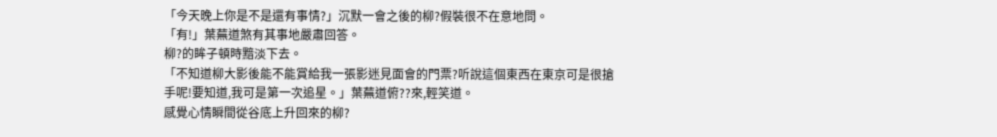「今天晚上你是不是還有事情?」沉默一會之後的柳?假裝很不在意地問。
「有!」葉蕪道煞有其事地嚴肅回答。
柳?的眸子頓時黯淡下去。
「不知道柳大影後能不能賞給我一張影迷見面會的門票?听說這個東西在東京可是很搶手呢!要知道,我可是第一次追星。」葉蕪道俯??來,輕笑道。
感覺心情瞬間從谷底上升回來的柳?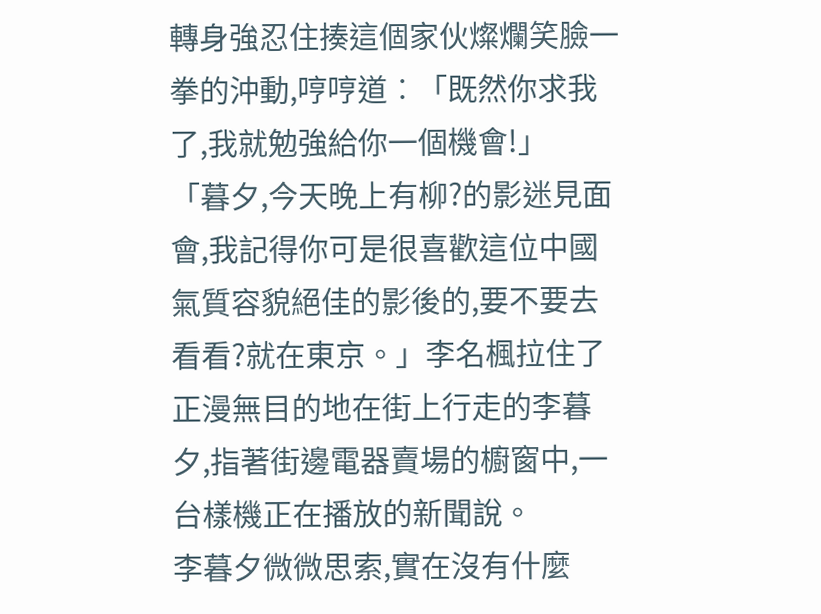轉身強忍住揍這個家伙燦爛笑臉一拳的沖動,哼哼道︰「既然你求我了,我就勉強給你一個機會!」
「暮夕,今天晚上有柳?的影迷見面會,我記得你可是很喜歡這位中國氣質容貌絕佳的影後的,要不要去看看?就在東京。」李名楓拉住了正漫無目的地在街上行走的李暮夕,指著街邊電器賣場的櫥窗中,一台樣機正在播放的新聞說。
李暮夕微微思索,實在沒有什麼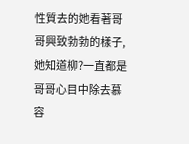性質去的她看著哥哥興致勃勃的樣子,她知道柳?一直都是哥哥心目中除去慕容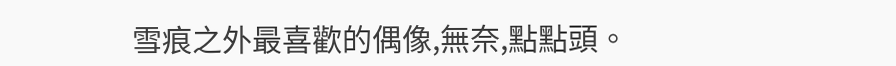雪痕之外最喜歡的偶像,無奈,點點頭。